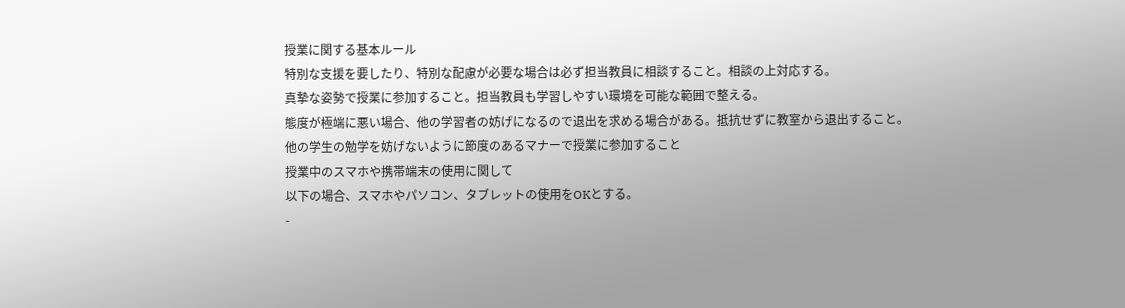授業に関する基本ルール
特別な支援を要したり、特別な配慮が必要な場合は必ず担当教員に相談すること。相談の上対応する。
真摯な姿勢で授業に参加すること。担当教員も学習しやすい環境を可能な範囲で整える。
態度が極端に悪い場合、他の学習者の妨げになるので退出を求める場合がある。抵抗せずに教室から退出すること。
他の学生の勉学を妨げないように節度のあるマナーで授業に参加すること
授業中のスマホや携帯端末の使用に関して
以下の場合、スマホやパソコン、タブレットの使用をOKとする。
-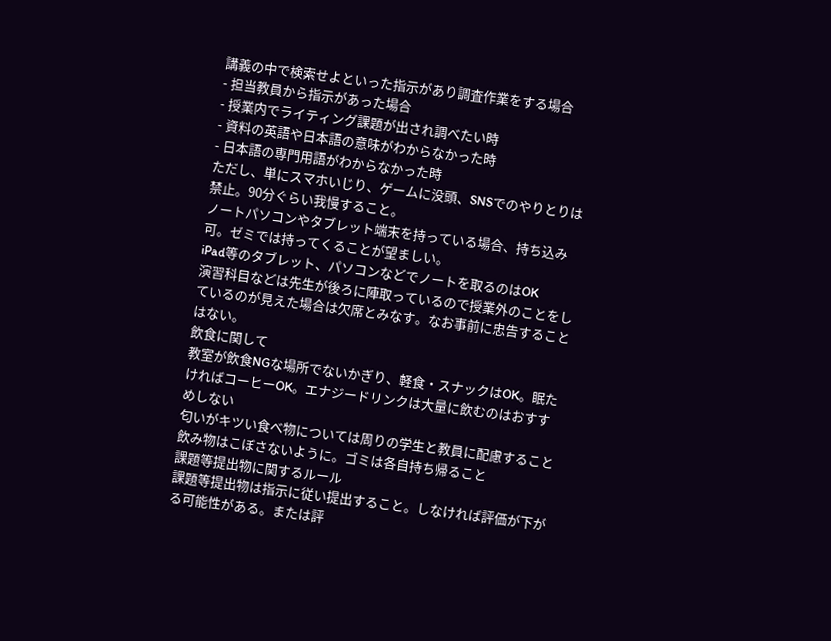講義の中で検索せよといった指示があり調査作業をする場合
- 担当教員から指示があった場合
- 授業内でライティング課題が出され調べたい時
- 資料の英語や日本語の意味がわからなかった時
- 日本語の専門用語がわからなかった時
ただし、単にスマホいじり、ゲームに没頭、SNSでのやりとりは禁止。90分ぐらい我慢すること。
ノートパソコンやタブレット端末を持っている場合、持ち込み可。ゼミでは持ってくることが望ましい。
iPad等のタブレット、パソコンなどでノートを取るのはOK
演習科目などは先生が後ろに陣取っているので授業外のことをしているのが見えた場合は欠席とみなす。なお事前に忠告することはない。
飲食に関して
教室が飲食NGな場所でないかぎり、軽食・スナックはOK。眠たければコーヒーOK。エナジードリンクは大量に飲むのはおすすめしない
匂いがキツい食べ物については周りの学生と教員に配慮すること
飲み物はこぼさないように。ゴミは各自持ち帰ること
課題等提出物に関するルール
課題等提出物は指示に従い提出すること。しなければ評価が下がる可能性がある。または評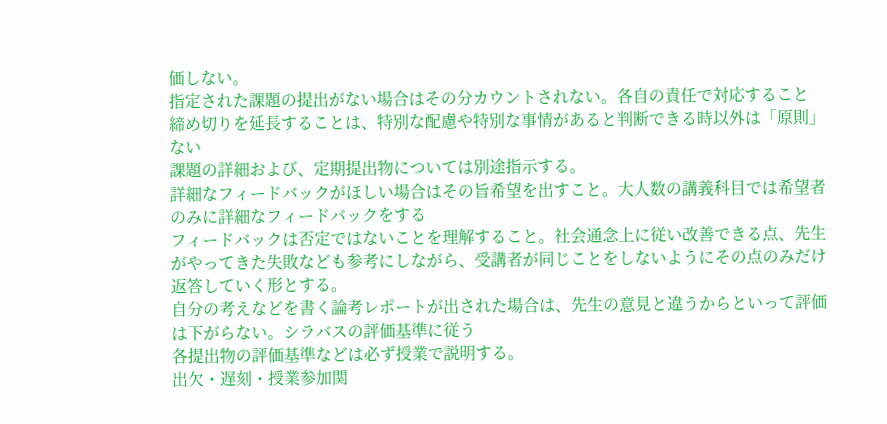価しない。
指定された課題の提出がない場合はその分カウントされない。各自の責任で対応すること
締め切りを延長することは、特別な配慮や特別な事情があると判断できる時以外は「原則」ない
課題の詳細および、定期提出物については別途指示する。
詳細なフィードバックがほしい場合はその旨希望を出すこと。大人数の講義科目では希望者のみに詳細なフィードバックをする
フィードバックは否定ではないことを理解すること。社会通念上に従い改善できる点、先生がやってきた失敗なども参考にしながら、受講者が同じことをしないようにその点のみだけ返答していく形とする。
自分の考えなどを書く論考レポートが出された場合は、先生の意見と違うからといって評価は下がらない。シラバスの評価基準に従う
各提出物の評価基準などは必ず授業で説明する。
出欠・遅刻・授業参加関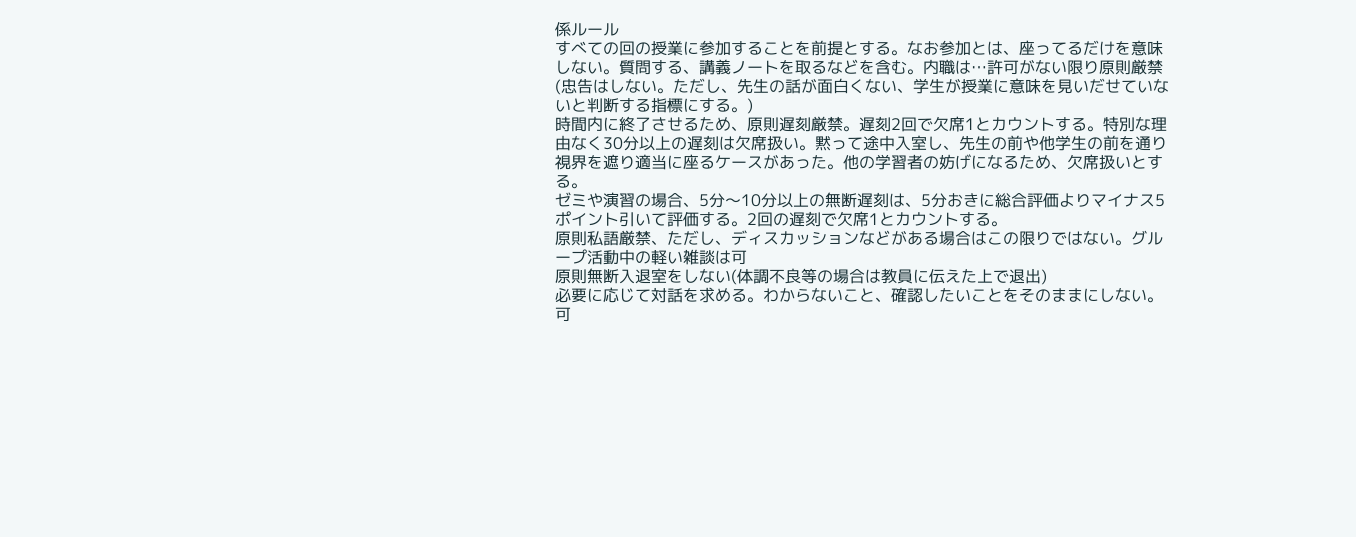係ルール
すべての回の授業に参加することを前提とする。なお参加とは、座ってるだけを意味しない。質問する、講義ノートを取るなどを含む。内職は…許可がない限り原則厳禁(忠告はしない。ただし、先生の話が面白くない、学生が授業に意味を見いだせていないと判断する指標にする。)
時間内に終了させるため、原則遅刻厳禁。遅刻2回で欠席1とカウントする。特別な理由なく30分以上の遅刻は欠席扱い。黙って途中入室し、先生の前や他学生の前を通り視界を遮り適当に座るケースがあった。他の学習者の妨げになるため、欠席扱いとする。
ゼミや演習の場合、5分〜10分以上の無断遅刻は、5分おきに総合評価よりマイナス5ポイント引いて評価する。2回の遅刻で欠席1とカウントする。
原則私語厳禁、ただし、ディスカッションなどがある場合はこの限りではない。グループ活動中の軽い雑談は可
原則無断入退室をしない(体調不良等の場合は教員に伝えた上で退出)
必要に応じて対話を求める。わからないこと、確認したいことをそのままにしない。可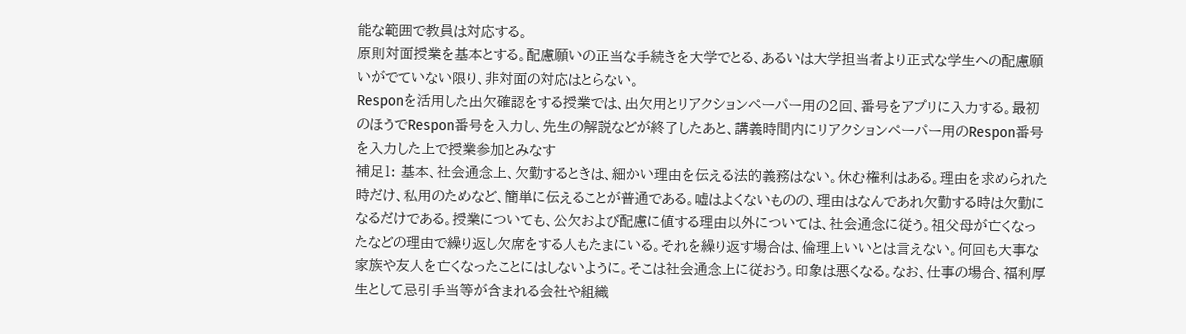能な範囲で教員は対応する。
原則対面授業を基本とする。配慮願いの正当な手続きを大学でとる、あるいは大学担当者より正式な学生への配慮願いがでていない限り、非対面の対応はとらない。
Responを活用した出欠確認をする授業では、出欠用とリアクションペーパー用の2回、番号をアプリに入力する。最初のほうでRespon番号を入力し、先生の解説などが終了したあと、講義時間内にリアクションペーパー用のRespon番号を入力した上で授業参加とみなす
補足1: 基本、社会通念上、欠勤するときは、細かい理由を伝える法的義務はない。休む権利はある。理由を求められた時だけ、私用のためなど、簡単に伝えることが普通である。嘘はよくないものの、理由はなんであれ欠勤する時は欠勤になるだけである。授業についても、公欠および配慮に値する理由以外については、社会通念に従う。祖父母が亡くなったなどの理由で繰り返し欠席をする人もたまにいる。それを繰り返す場合は、倫理上いいとは言えない。何回も大事な家族や友人を亡くなったことにはしないように。そこは社会通念上に従おう。印象は悪くなる。なお、仕事の場合、福利厚生として忌引手当等が含まれる会社や組織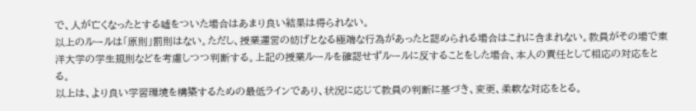で、人が亡くなったとする嘘をついた場合はあまり良い結果は得られない。
以上のルールは「原則」罰則はない。ただし、授業運営の妨げとなる極端な行為があったと認められる場合はこれに含まれない。教員がその場で東洋大学の学生規則などを考慮しつつ判断する。上記の授業ルールを確認せずルールに反することをした場合、本人の責任として相応の対応をとる。
以上は、より良い学習環境を構築するための最低ラインであり、状況に応じて教員の判断に基づき、変更、柔軟な対応をとる。